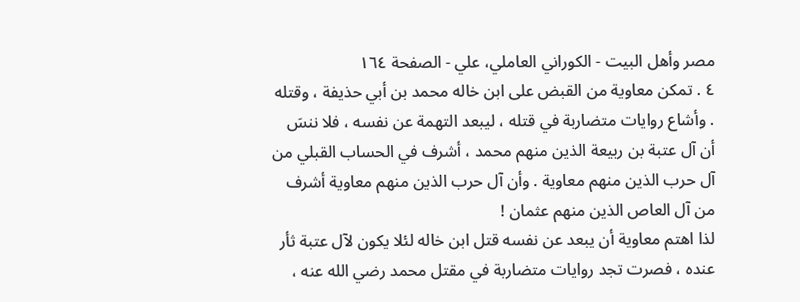مصر وأهل البيت - الكوراني العاملي، علي - الصفحة ١٦٤
٤ . تمكن معاوية من القبض على ابن خاله محمد بن أبي حذيفة ، وقتله . وأشاع روايات متضاربة في قتله ، ليبعد التهمة عن نفسه ، فلا ننسَ أن آل عتبة بن ربيعة الذين منهم محمد ، أشرف في الحساب القبلي من آل حرب الذين منهم معاوية . وأن آل حرب الذين منهم معاوية أشرف من آل العاص الذين منهم عثمان !
لذا اهتم معاوية أن يبعد عن نفسه قتل ابن خاله لئلا يكون لآل عتبة ثأر عنده ، فصرت تجد روايات متضاربة في مقتل محمد رضي الله عنه ،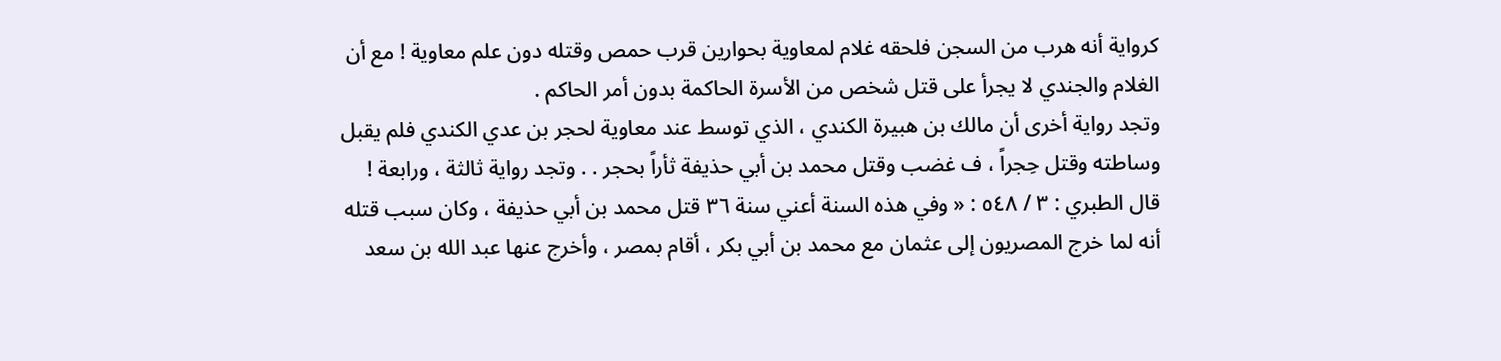كرواية أنه هرب من السجن فلحقه غلام لمعاوية بحوارين قرب حمص وقتله دون علم معاوية ! مع أن الغلام والجندي لا يجرأ على قتل شخص من الأسرة الحاكمة بدون أمر الحاكم .
وتجد رواية أخرى أن مالك بن هبيرة الكندي ، الذي توسط عند معاوية لحجر بن عدي الكندي فلم يقبل وساطته وقتل حِجراً ، ف غضب وقتل محمد بن أبي حذيفة ثأراً بحجر . . وتجد رواية ثالثة ، ورابعة !
قال الطبري : ٣ / ٥٤٨ : « وفي هذه السنة أعني سنة ٣٦ قتل محمد بن أبي حذيفة ، وكان سبب قتله أنه لما خرج المصريون إلى عثمان مع محمد بن أبي بكر ، أقام بمصر ، وأخرج عنها عبد الله بن سعد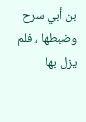بن أبي سرح وضبطها ، فلم يزل بها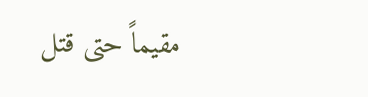مقيماً حتى قتل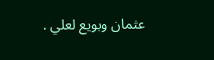عثمان وبويع لعلي .